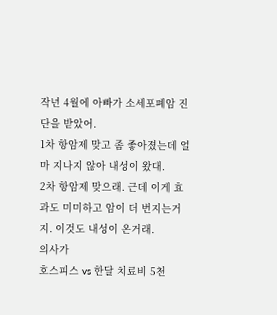작년 4월에 아빠가 소세포폐암 진단을 받았어.
1차 항암제 맞고 좀 좋아졌는데 얼마 지나지 않아 내성이 왔대.
2차 항암제 맞으래. 근데 이게 효과도 미미하고 암이 더 번지는거지. 이것도 내성이 온거래.
의사가
호스피스 vs 한달 치료비 5천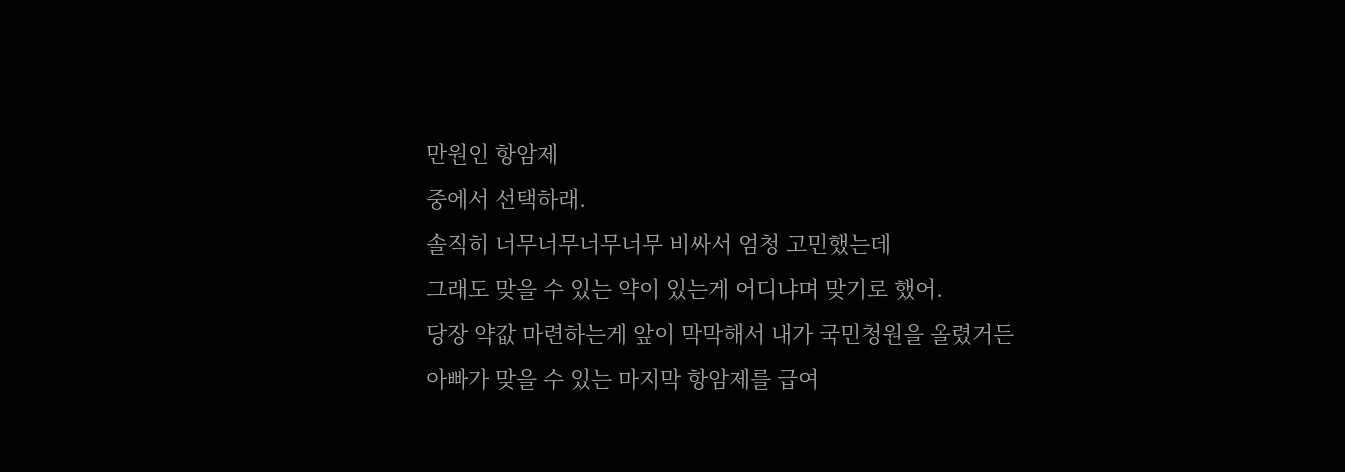만원인 항암제
중에서 선택하래.
솔직히 너무너무너무너무 비싸서 엄청 고민했는데
그래도 맞을 수 있는 약이 있는게 어디냐며 맞기로 했어.
당장 약값 마련하는게 앞이 막막해서 내가 국민청원을 올렸거든
아빠가 맞을 수 있는 마지막 항암제를 급여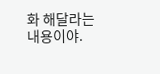화 해달라는 내용이야.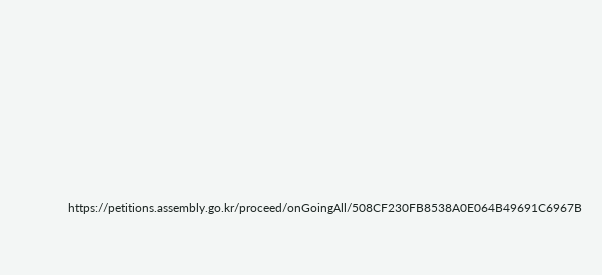https://petitions.assembly.go.kr/proceed/onGoingAll/508CF230FB8538A0E064B49691C6967B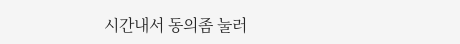시간내서 동의좀 눌러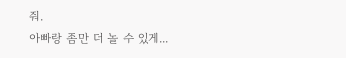줘.
아빠랑 좀만 더 놀 수 있게...